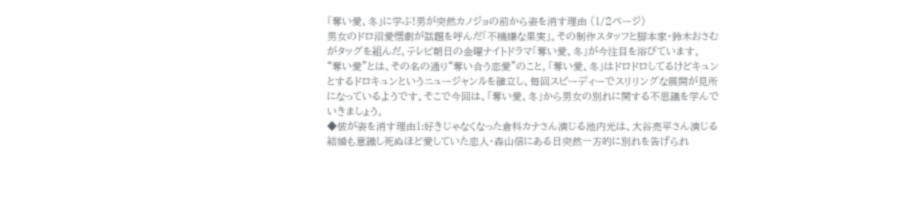「奪い愛、冬」に学ぶ!男が突然カノジョの前から姿を消す理由 (1/2ページ)
男女のドロ沼愛憎劇が話題を呼んだ「不機嫌な果実」。その制作スタッフと脚本家・鈴木おさむがタッグを組んだ、テレビ朝日の金曜ナイトドラマ「奪い愛、冬」が今注目を浴びています。
“奪い愛”とは、その名の通り“奪い合う恋愛”のこと。「奪い愛、冬」はドロドロしてるけどキュンとするドロキュンというニュージャンルを確立し、毎回スピーディーでスリリングな展開が見所になっているようです。そこで今回は、「奪い愛、冬」から男女の別れに関する不思議を学んでいきましょう。
◆彼が姿を消す理由1:好きじゃなくなった倉科カナさん演じる池内光は、大谷亮平さん演じる結婚も意識し死ぬほど愛していた恋人・森山信にある日突然一方的に別れを告げられ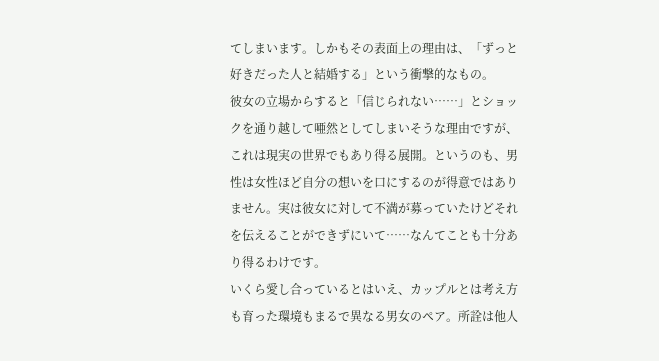てしまいます。しかもその表面上の理由は、「ずっと好きだった人と結婚する」という衝撃的なもの。
彼女の立場からすると「信じられない……」とショックを通り越して唖然としてしまいそうな理由ですが、これは現実の世界でもあり得る展開。というのも、男性は女性ほど自分の想いを口にするのが得意ではありません。実は彼女に対して不満が募っていたけどそれを伝えることができずにいて……なんてことも十分あり得るわけです。
いくら愛し合っているとはいえ、カップルとは考え方も育った環境もまるで異なる男女のペア。所詮は他人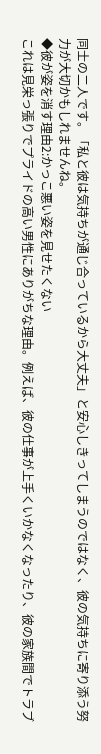同士の二人です。「私と彼は気持ちが通じ合っているから大丈夫」と安心しきってしまうのではなく、彼の気持ちに寄り添う努力が大切かもしれませんね。
◆彼が姿を消す理由2:かっこ悪い姿を見せたくない
これは見栄っ張りでプライドの高い男性にありがちな理由。例えば、彼の仕事が上手くいかなくなったり、彼の家族間でトラブ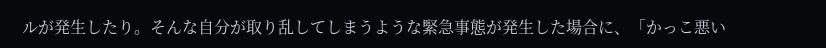ルが発生したり。そんな自分が取り乱してしまうような緊急事態が発生した場合に、「かっこ悪い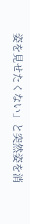姿を見せたくない」と突然姿を消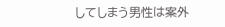してしまう男性は案外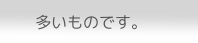多いものです。